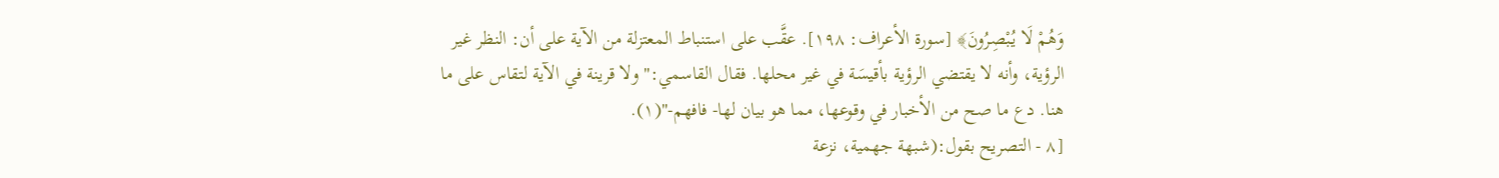وَهُمْ لَا يُبْصِرُونَ﴾ [سورة الأعراف: ١٩٨]. عقَّب على استنباط المعتزلة من الآية على أن: النظر غير الرؤية، وأنه لا يقتضي الرؤية بأقيسَة في غير محلها. فقال القاسمي:" ولا قرينة في الآية لتقاس على ما هنا. دع ما صح من الأخبار في وقوعها، مما هو بيان لها- فافهم-"(١).
[٨ - التصريح بقول:(شبهة جهمية، نزعة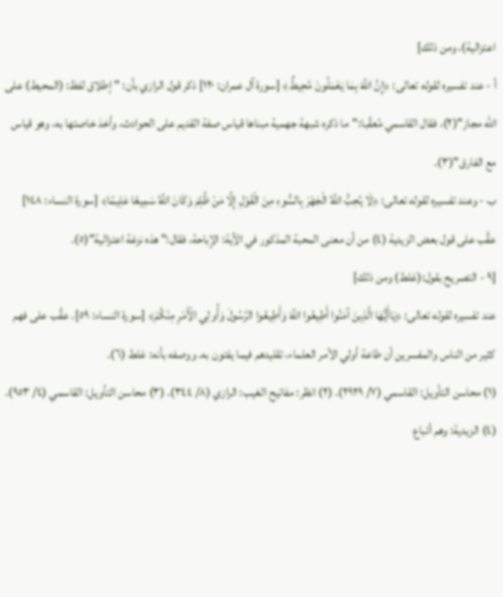اعتزالية)، ومن ذلك]
أ - عند تفسيره لقوله تعالى: ﴿إِنَّ اللَّهَ بِمَا يَعْمَلُونَ مُحِيطٌ﴾ [سورة آل عمران: ١٢٠] ذكر قول الرازي بأن: "إطلاق لفظ: (المحيط) على الله مجاز"(٢)، فقال القاسمي مُعقّبا:"ما ذكره شبهة جهمية مبناها قياس صفة القديم على الحوادث، وأخذ خاصتها به، وهو قياس مع الفارق"(٣).
ب - وعند تفسيره لقوله تعالى: ﴿لَا يُحِبُّ اللَّهُ الْجَهْرَ بِالسُّوءِ مِنَ الْقَوْلِ إِلَّا مَنْ ظُلِمَ وَكَانَ اللَّهُ سَمِيعًا عَلِيمًا﴾ [سورة النساء: ١٤٨] عقَّب على قول بعض الزيدية (٤) من أن معنى المحبة المذكور في الآية: الإباحة، فقال:" هذه نزغة اعتزالية"(٥).
[٩ - التصريح بقول:(غلط) ومن ذلك]
عند تفسيره لقوله تعالى: ﴿يَاأَيُّهَا الَّذِينَ آمَنُوا أَطِيعُوا اللَّهَ وَأَطِيعُوا الرَّسُولَ وَأُولِي الْأَمْرِ مِنْكُمْ﴾ [سورة النساء: ٥٩]. عقَّب على فهم كثير من الناس والمفسرين أن طاعة أولي الأمر العلماء، تقليدهم فيما يفتون به. ووصفه بأنه: غلط (٦).
(١) محاسن التأويل: القاسمي (٧/ ٢٩٢٩). (٢) انظر: مفاتيح الغيب: الرازي (٨/ ٣٤٤). (٣) محاسن التأويل: القاسمي (٤/ ٩٥٣). (٤) الزيدية: وهم أتباع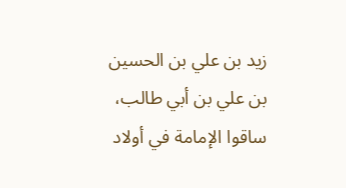زيد بن علي بن الحسين بن علي بن أبي طالب، ساقوا الإمامة في أولاد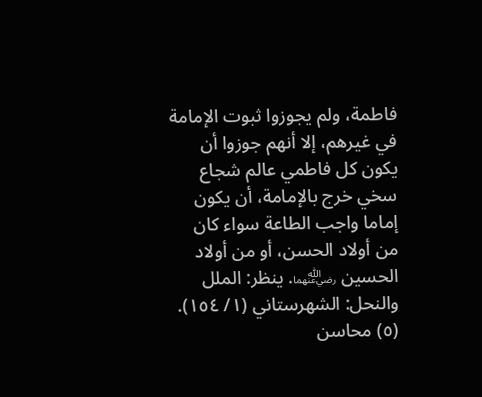فاطمة، ولم يجوزوا ثبوت الإمامة في غيرهم، إلا أنهم جوزوا أن يكون كل فاطمي عالم شجاع سخي خرج بالإمامة، أن يكون إماما واجب الطاعة سواء كان من أولاد الحسن، أو من أولاد الحسين ﵄. ينظر: الملل والنحل: الشهرستاني (١/ ١٥٤). (٥) محاسن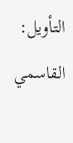التأويل: القاسمي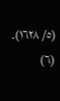(٥/ ١٦٢٨). (٦)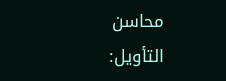محاسن التأويل: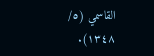القاسمي (٥/ ١٣٤٨).